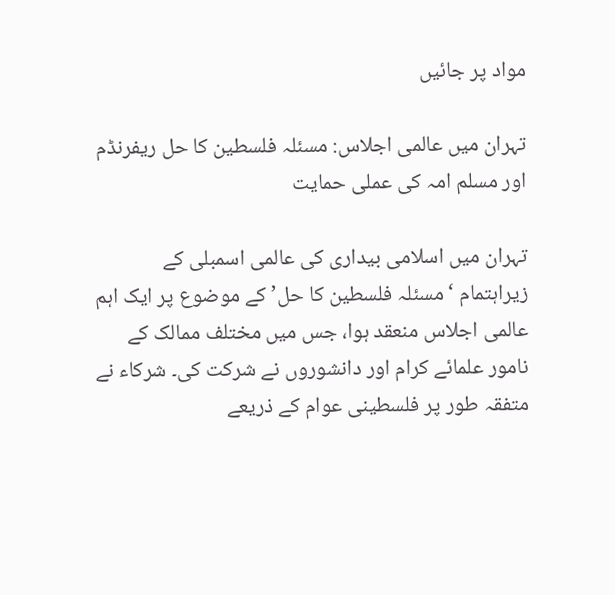مواد پر جائیں

تہران میں عالمی اجلاس: مسئلہ فلسطین کا حل ریفرنڈم اور مسلم امہ کی عملی حمایت

تہران میں اسلامی بیداری کی عالمی اسمبلی کے زیراہتمام ‘مسئلہ فلسطین کا حل’ کے موضوع پر ایک اہم عالمی اجلاس منعقد ہوا، جس میں مختلف ممالک کے نامور علمائے کرام اور دانشوروں نے شرکت کی۔ شرکاء نے متفقہ طور پر فلسطینی عوام کے ذریعے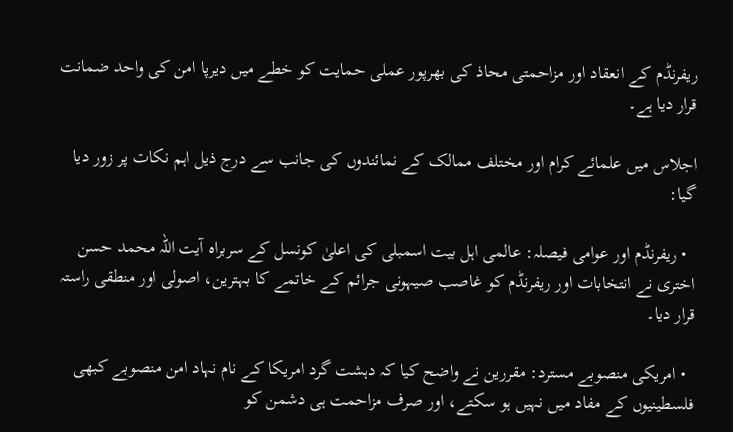ریفرنڈم کے انعقاد اور مزاحمتی محاذ کی بھرپور عملی حمایت کو خطے میں دیرپا امن کی واحد ضمانت قرار دیا ہے۔

اجلاس میں علمائے کرام اور مختلف ممالک کے نمائندوں کی جانب سے درج ذیل اہم نکات پر زور دیا گیا:

  • ریفرنڈم اور عوامی فیصلہ: عالمی اہل بیت اسمبلی کی اعلیٰ کونسل کے سربراہ آیت اللہ محمد حسن اختری نے انتخابات اور ریفرنڈم کو غاصب صیہونی جرائم کے خاتمے کا بہترین، اصولی اور منطقی راستہ قرار دیا۔

  • امریکی منصوبے مسترد: مقررین نے واضح کیا کہ دہشت گرد امریکا کے نام نہاد امن منصوبے کبھی فلسطینیوں کے مفاد میں نہیں ہو سکتے، اور صرف مزاحمت ہی دشمن کو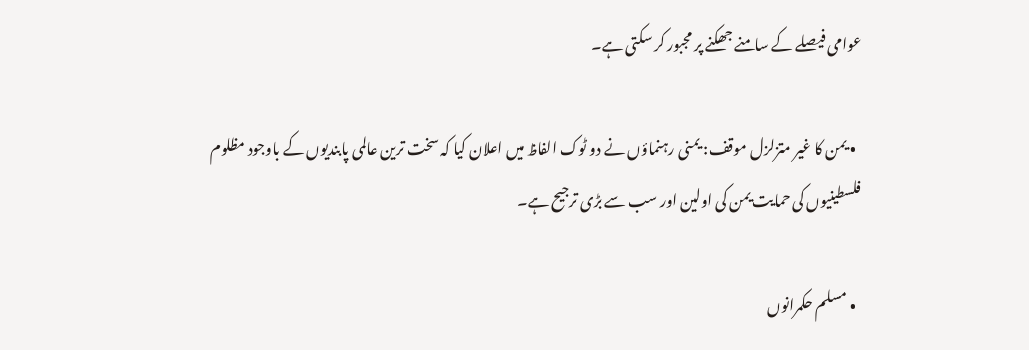عوامی فیصلے کے سامنے جھکنے پر مجبور کر سکتی ہے۔

  • یمن کا غیر متزلزل موقف: یمنی رہنماؤں نے دو ٹوک الفاظ میں اعلان کیا کہ سخت ترین عالمی پابندیوں کے باوجود مظلوم فلسطینیوں کی حمایت یمن کی اولین اور سب سے بڑی ترجیح ہے۔

  • مسلم حکمرانوں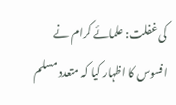کی غفلت: علمائے کرام نے افسوس کا اظہار کیا کہ متعدد مسلم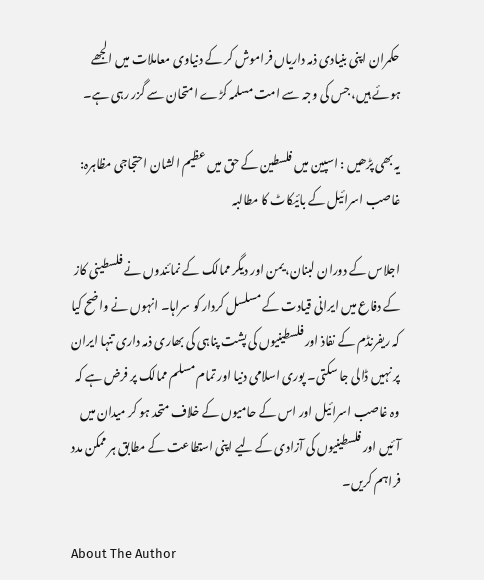حکمران اپنی بنیادی ذمہ داریاں فراموش کر کے دنیاوی معاملات میں الجھے ہوئے ہیں، جس کی وجہ سے امت مسلمہ کڑے امتحان سے گزر رہی ہے۔

یہ بھی پڑھیں : اسپین میں فلسطین کے حق میں عظیم الشان احتجاجی مظاہرہ: غاصب اسرائیل کے بائیکاٹ کا مطالبہ

اجلاس کے دوران لبنان، یمن اور دیگر ممالک کے نمائندوں نے فلسطینی کاز کے دفاع میں ایرانی قیادت کے مسلسل کردار کو سراہا۔ انہوں نے واضح کیا کہ ریفرنڈم کے نفاذ اور فلسطینیوں کی پشت پناہی کی بھاری ذمہ داری تنہا ایران پر نہیں ڈالی جا سکتی۔ پوری اسلامی دنیا اور تمام مسلم ممالک پر فرض ہے کہ وہ غاصب اسرائیل اور اس کے حامیوں کے خلاف متحد ہو کر میدان میں آئیں اور فلسطینیوں کی آزادی کے لیے اپنی استطاعت کے مطابق ہر ممکن مدد فراہم کریں۔

About The Author